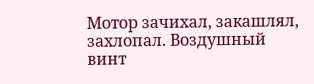Мотор зачихал, закашлял, захлопал. Воздушный винт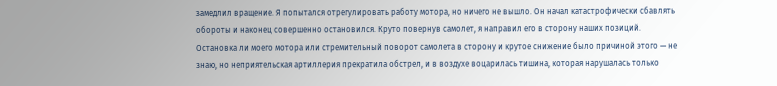замедлил вращение. Я попытался отрегулировать работу мотора, но ничего не вышло. Он начал катастрофически сбавлять обороты и наконец совершенно остановился. Круто повернув самолет, я направил его в сторону наших позиций.
Остановка ли моего мотора или стремительный поворот самолета в сторону и крутое снижение было причиной этого — не знаю, но неприятельская артиллерия прекратила обстрел, и в воздухе воцарилась тишина, которая нарушалась только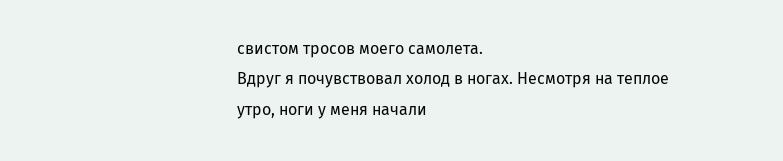свистом тросов моего самолета.
Вдруг я почувствовал холод в ногах. Несмотря на теплое утро, ноги у меня начали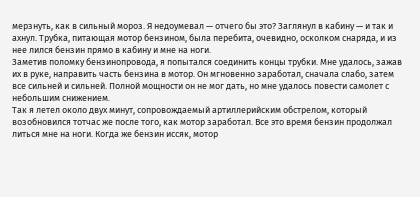мерзнуть, как в сильный мороз. Я недоумевал — отчего бы это? Заглянул в кабину — и так и ахнул. Трубка, питающая мотор бензином, была перебита, очевидно, осколком снаряда, и из нее лился бензин прямо в кабину и мне на ноги.
Заметив поломку бензинопровода, я попытался соединить концы трубки. Мне удалось, зажав их в руке, направить часть бензина в мотор. Он мгновенно заработал, сначала слабо, затем все сильней и сильней. Полной мощности он не мог дать, но мне удалось повести самолет с небольшим снижением.
Так я летел около двух минут, сопровождаемый артиллерийским обстрелом, который возобновился тотчас же после того, как мотор заработал. Все это время бензин продолжал литься мне на ноги. Когда же бензин иссяк, мотор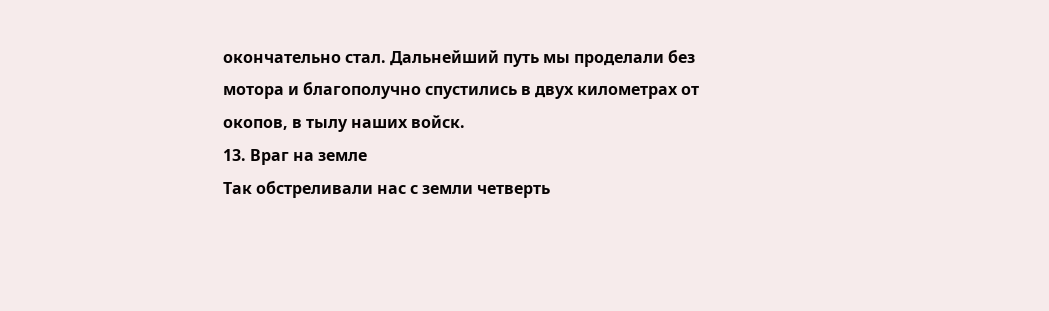окончательно стал. Дальнейший путь мы проделали без мотора и благополучно спустились в двух километрах от окопов, в тылу наших войск.
13. Враг на земле
Так обстреливали нас с земли четверть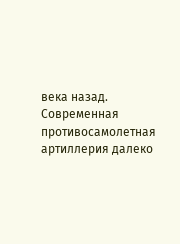века назад. Современная противосамолетная артиллерия далеко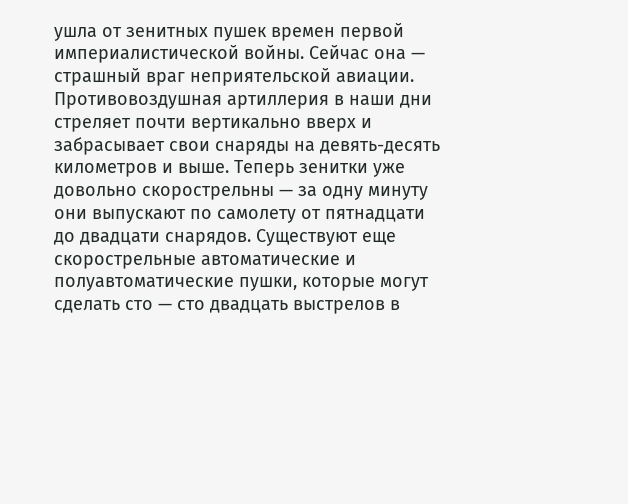ушла от зенитных пушек времен первой империалистической войны. Сейчас она — страшный враг неприятельской авиации.
Противовоздушная артиллерия в наши дни стреляет почти вертикально вверх и забрасывает свои снаряды на девять-десять километров и выше. Теперь зенитки уже довольно скорострельны — за одну минуту они выпускают по самолету от пятнадцати до двадцати снарядов. Существуют еще скорострельные автоматические и полуавтоматические пушки, которые могут сделать сто — сто двадцать выстрелов в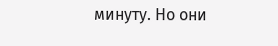минуту. Но они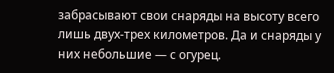забрасывают свои снаряды на высоту всего лишь двух-трех километров. Да и снаряды у них небольшие — с огурец.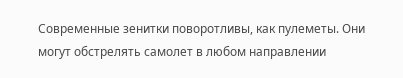Современные зенитки поворотливы, как пулеметы. Они могут обстрелять самолет в любом направлении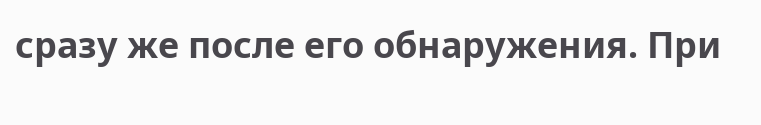сразу же после его обнаружения. При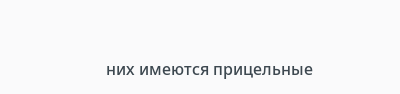них имеются прицельные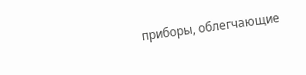приборы, облегчающие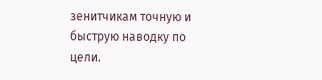зенитчикам точную и быструю наводку по цели.